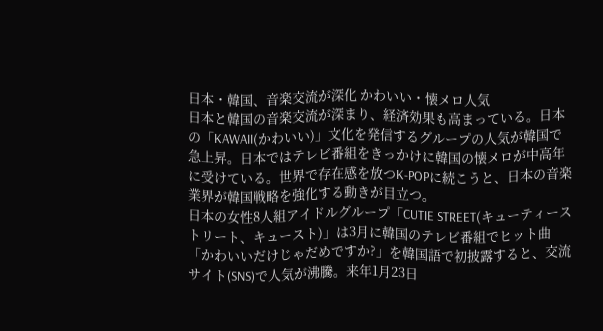日本・韓国、音楽交流が深化 かわいい・懐メロ人気
日本と韓国の音楽交流が深まり、経済効果も高まっている。日本の「KAWAII(かわいい)」文化を発信するグループの人気が韓国で急上昇。日本ではテレビ番組をきっかけに韓国の懐メロが中高年に受けている。世界で存在感を放つK-POPに続こうと、日本の音楽業界が韓国戦略を強化する動きが目立つ。
日本の女性8人組アイドルグループ「CUTIE STREET(キューティーストリート、キュースト)」は3月に韓国のテレビ番組でヒット曲「かわいいだけじゃだめですか?」を韓国語で初披露すると、交流サイト(SNS)で人気が沸騰。来年1月23日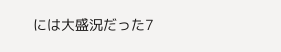には大盛況だった7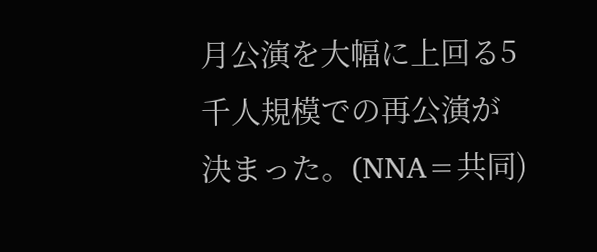月公演を大幅に上回る5千人規模での再公演が決まった。(NNA=共同)